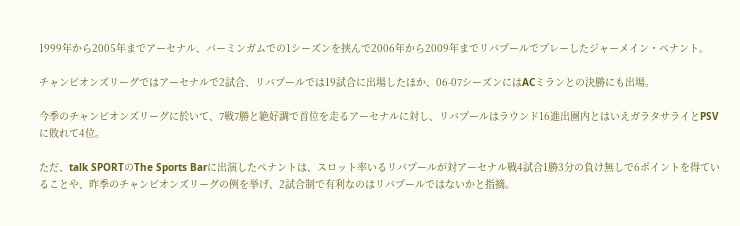1999年から2005年までアーセナル、バーミンガムでの1シーズンを挟んで2006年から2009年までリバプールでプレーしたジャーメイン・ペナント。

チャンピオンズリーグではアーセナルで2試合、リバプールでは19試合に出場したほか、06-07シーズンにはACミランとの決勝にも出場。

今季のチャンピオンズリーグに於いて、7戦7勝と絶好調で首位を走るアーセナルに対し、リバプールはラウンド16進出圏内とはいえガラタサライとPSVに敗れて4位。

ただ、talk SPORTのThe Sports Barに出演したペナントは、スロット率いるリバプールが対アーセナル戦4試合1勝3分の負け無しで6ポイントを得ていることや、昨季のチャンピオンズリーグの例を挙げ、2試合制で有利なのはリバプールではないかと指摘。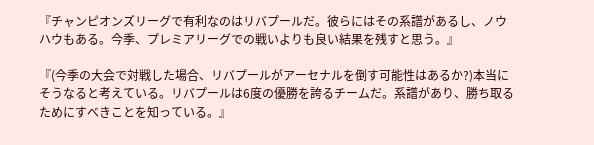『チャンピオンズリーグで有利なのはリバプールだ。彼らにはその系譜があるし、ノウハウもある。今季、プレミアリーグでの戦いよりも良い結果を残すと思う。』

『(今季の大会で対戦した場合、リバプールがアーセナルを倒す可能性はあるか?)本当にそうなると考えている。リバプールは6度の優勝を誇るチームだ。系譜があり、勝ち取るためにすべきことを知っている。』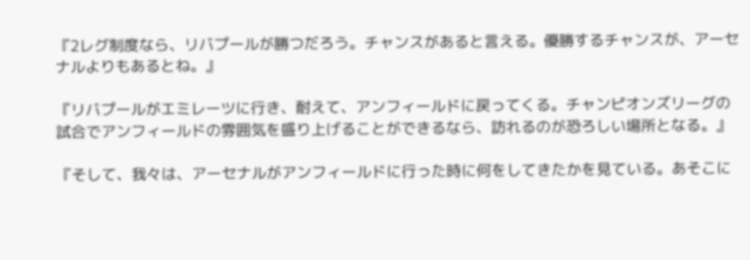『2レグ制度なら、リバプールが勝つだろう。チャンスがあると言える。優勝するチャンスが、アーセナルよりもあるとね。』

『リバプールがエミレーツに行き、耐えて、アンフィールドに戻ってくる。チャンピオンズリーグの試合でアンフィールドの雰囲気を盛り上げることができるなら、訪れるのが恐ろしい場所となる。』

『そして、我々は、アーセナルがアンフィールドに行った時に何をしてきたかを見ている。あそこに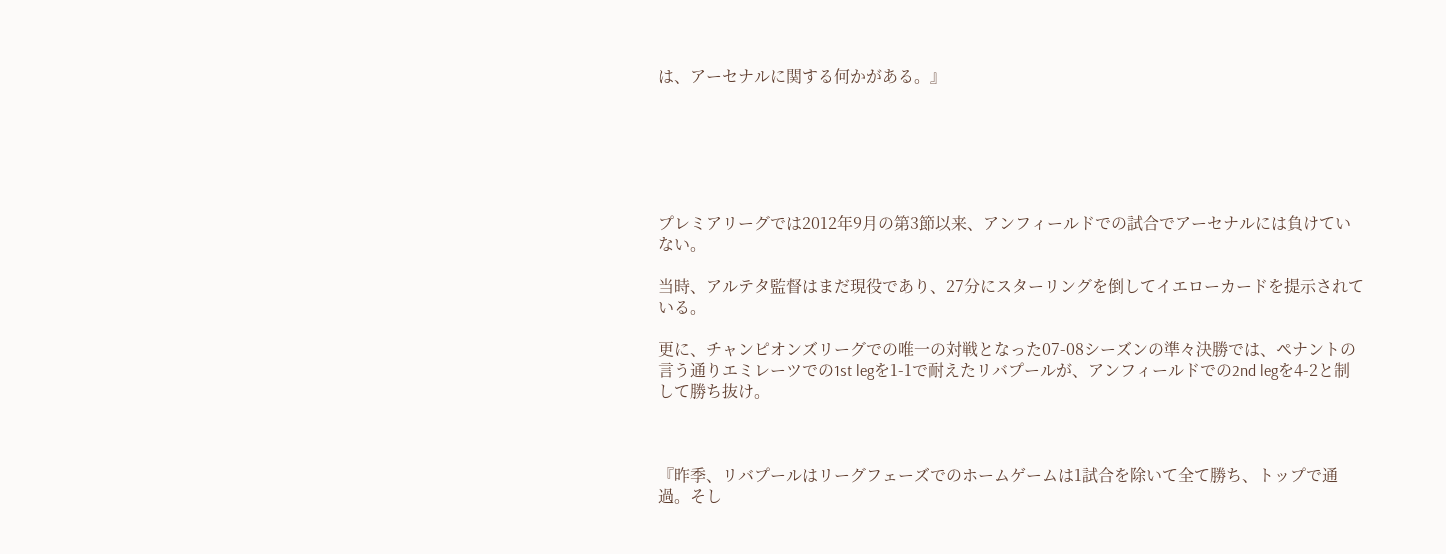は、アーセナルに関する何かがある。』






プレミアリーグでは2012年9月の第3節以来、アンフィールドでの試合でアーセナルには負けていない。

当時、アルテタ監督はまだ現役であり、27分にスターリングを倒してイエローカードを提示されている。

更に、チャンピオンズリーグでの唯一の対戦となった07-08シーズンの準々決勝では、ペナントの言う通りエミレーツでの1st legを1-1で耐えたリバプールが、アンフィールドでの2nd legを4-2と制して勝ち抜け。



『昨季、リバプールはリーグフェーズでのホームゲームは1試合を除いて全て勝ち、トップで通過。そし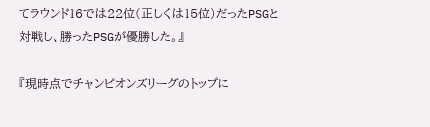てラウンド16では22位(正しくは15位)だったPSGと対戦し、勝ったPSGが優勝した。』

『現時点でチャンピオンズリーグのトップに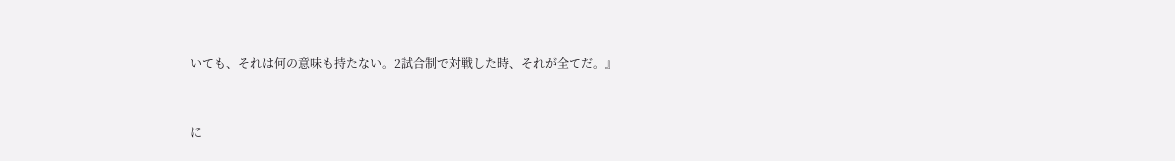いても、それは何の意味も持たない。2試合制で対戦した時、それが全てだ。』


に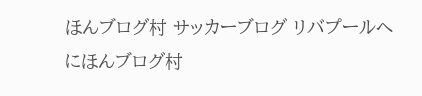ほんブログ村 サッカーブログ リバプールへにほんブログ村